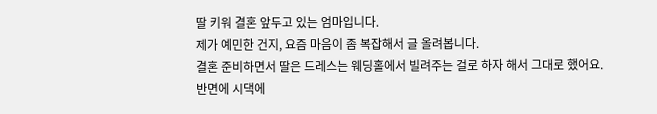딸 키워 결혼 앞두고 있는 엄마입니다.
제가 예민한 건지, 요즘 마음이 좀 복잡해서 글 올려봅니다.
결혼 준비하면서 딸은 드레스는 웨딩홀에서 빌려주는 걸로 하자 해서 그대로 했어요.
반면에 시댁에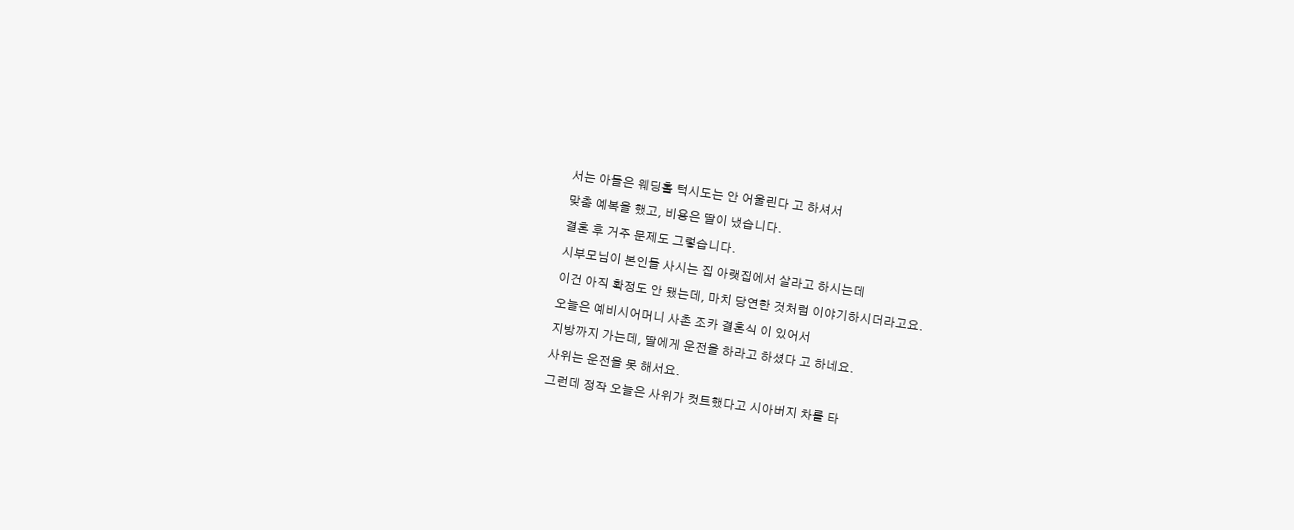서는 아들은 웨딩홀 턱시도는 안 어울린다 고 하셔서
맞춤 예복을 했고, 비용은 딸이 냈습니다.
결혼 후 거주 문제도 그렇습니다.
시부모님이 본인들 사시는 집 아랫집에서 살라고 하시는데
이건 아직 확정도 안 됐는데, 마치 당연한 것처럼 이야기하시더라고요.
오늘은 예비시어머니 사촌 조카 결혼식 이 있어서
지방까지 가는데, 딸에게 운전을 하라고 하셨다 고 하네요.
사위는 운전을 못 해서요.
그런데 정작 오늘은 사위가 컷트했다고 시아버지 차를 타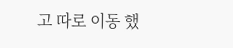고 따로 이동 했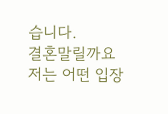습니다.
결혼말릴까요
저는 어떤 입장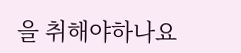을 취해야하나요